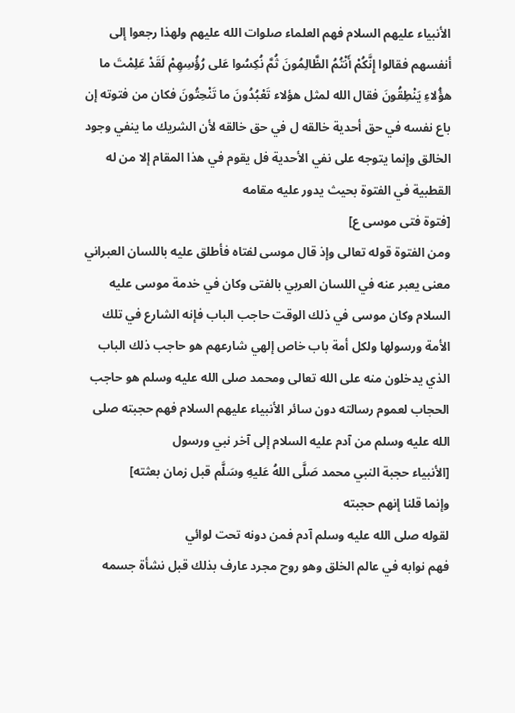الأنبياء عليهم السلام فهم العلماء صلوات الله عليهم ولهذا رجعوا إلى أنفسهم فقالوا إِنَّكُمْ أَنْتُمُ الظَّالِمُونَ ثُمَّ نُكِسُوا عَلى رُؤُسِهِمْ لَقَدْ عَلِمْتَ ما هؤُلاءِ يَنْطِقُونَ فقال الله لمثل هؤلاء تَعْبُدُونَ ما تَنْحِتُونَ فكان من فتوته إن باع نفسه في حق أحدية خالقه ل في حق خالقه لأن الشريك ما ينفي وجود الخالق وإنما يتوجه على نفي الأحدية فل يقوم في هذا المقام إلا من له القطبية في الفتوة بحيث يدور عليه مقامه
[فتوة فتى موسى ع]
ومن الفتوة قوله تعالى وإذ قال موسى لفتاه فأطلق عليه باللسان العبراني معنى يعبر عنه في اللسان العربي بالفتى وكان في خدمة موسى عليه السلام وكان موسى في ذلك الوقت حاجب الباب فإنه الشارع في تلك الأمة ورسولها ولكل أمة باب خاص إلهي شارعهم هو حاجب ذلك الباب الذي يدخلون منه على الله تعالى ومحمد صلى الله عليه وسلم هو حاجب الحجاب لعموم رسالته دون سائر الأنبياء عليهم السلام فهم حجبته صلى الله عليه وسلم من آدم عليه السلام إلى آخر نبي ورسول
[الأنبياء حجبة النبي محمد صَلَّى اللهُ عَليهِ وسَلَّم قبل زمان بعثته]
وإنما قلنا إنهم حجبته
لقوله صلى الله عليه وسلم آدم فمن دونه تحت لوائي
فهم نوابه في عالم الخلق وهو روح مجرد عارف بذلك قبل نشأة جسمه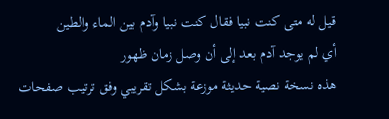قيل له متى كنت نبيا فقال كنت نبيا وآدم بين الماء والطين
أي لم يوجد آدم بعد إلى أن وصل زمان ظهور
هذه نسخة نصية حديثة موزعة بشكل تقريبي وفق ترتيب صفحات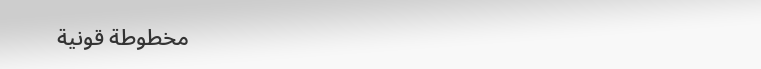مخطوطة قونية